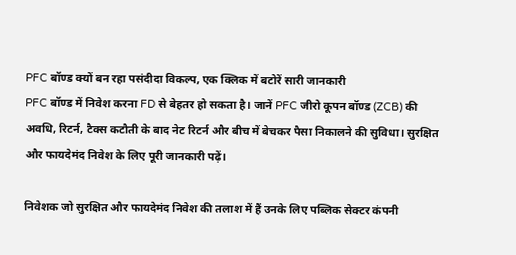PFC बॉण्ड क्यों बन रहा पसंदीदा विकल्प, एक क्लिक में बटोरें सारी जानकारी
PFC बॉण्ड में निवेश करना FD से बेहतर हो सकता है। जानें PFC जीरो कूपन बॉण्ड (ZCB) की अवधि, रिटर्न, टैक्स कटौती के बाद नेट रिटर्न और बीच में बेचकर पैसा निकालने की सुविधा। सुरक्षित और फायदेमंद निवेश के लिए पूरी जानकारी पढ़ें।

निवेशक जो सुरक्षित और फायदेमंद निवेश की तलाश में हैं उनके लिए पब्लिक सेक्टर कंपनी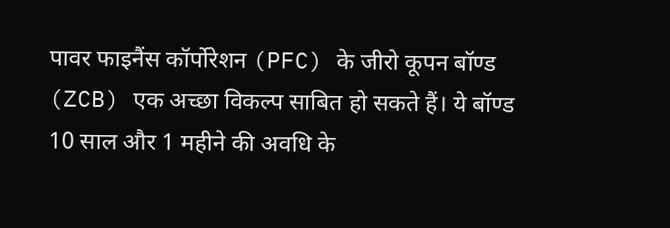पावर फाइनैंस कॉर्पोरेशन (PFC) के जीरो कूपन बॉण्ड (ZCB) एक अच्छा विकल्प साबित हो सकते हैं। ये बॉण्ड 10 साल और 1 महीने की अवधि के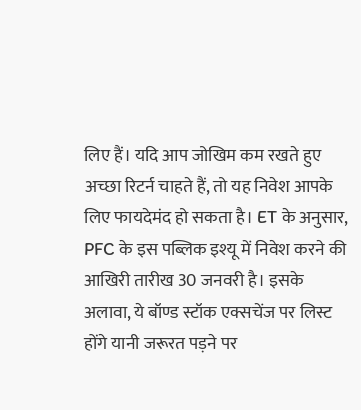लिए हैं। यदि आप जोखिम कम रखते हुए अच्छा रिटर्न चाहते हैं, तो यह निवेश आपके लिए फायदेमंद हो सकता है। ET के अनुसार, PFC के इस पब्लिक इश्यू में निवेश करने की आखिरी तारीख 30 जनवरी है। इसके अलावा, ये बॉण्ड स्टॉक एक्सचेंज पर लिस्ट होंगे यानी जरूरत पड़ने पर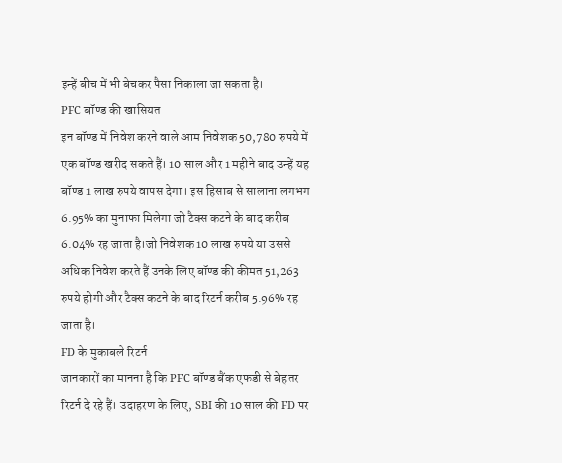इन्हें बीच में भी बेचकर पैसा निकाला जा सकता है।
PFC बॉण्ड की खासियत
इन बॉण्ड में निवेश करने वाले आम निवेशक 50,780 रुपये में एक बॉण्ड खरीद सकते हैं। 10 साल और 1 महीने बाद उन्हें यह बॉण्ड 1 लाख रुपये वापस देगा। इस हिसाब से सालाना लगभग 6.95% का मुनाफा मिलेगा जो टैक्स कटने के बाद करीब 6.04% रह जाता है।जो निवेशक 10 लाख रुपये या उससे अधिक निवेश करते हैं उनके लिए बॉण्ड की कीमत 51,263 रुपये होगी और टैक्स कटने के बाद रिटर्न करीब 5.96% रह जाता है।
FD के मुकाबले रिटर्न
जानकारों का मानना है कि PFC बॉण्ड बैंक एफडी से बेहतर रिटर्न दे रहे हैं। उदाहरण के लिए, SBI की 10 साल की FD पर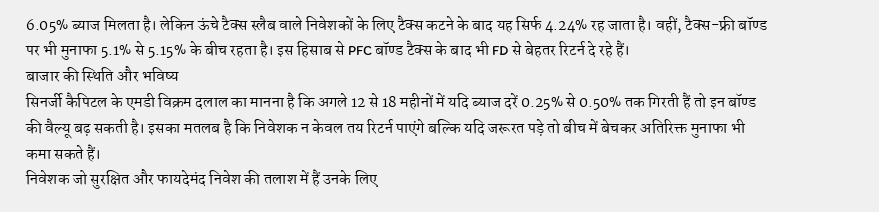6.05% ब्याज मिलता है। लेकिन ऊंचे टैक्स स्लैब वाले निवेशकों के लिए टैक्स कटने के बाद यह सिर्फ 4.24% रह जाता है। वहीं, टैक्स-फ्री बॉण्ड पर भी मुनाफा 5.1% से 5.15% के बीच रहता है। इस हिसाब से PFC बॉण्ड टैक्स के बाद भी FD से बेहतर रिटर्न दे रहे हैं।
बाजार की स्थिति और भविष्य
सिनर्जी कैपिटल के एमडी विक्रम दलाल का मानना है कि अगले 12 से 18 महीनों में यदि ब्याज दरें 0.25% से 0.50% तक गिरती हैं तो इन बॉण्ड की वैल्यू बढ़ सकती है। इसका मतलब है कि निवेशक न केवल तय रिटर्न पाएंगे बल्कि यदि जरूरत पड़े तो बीच में बेचकर अतिरिक्त मुनाफा भी कमा सकते हैं।
निवेशक जो सुरक्षित और फायदेमंद निवेश की तलाश में हैं उनके लिए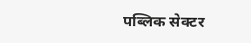पब्लिक सेक्टर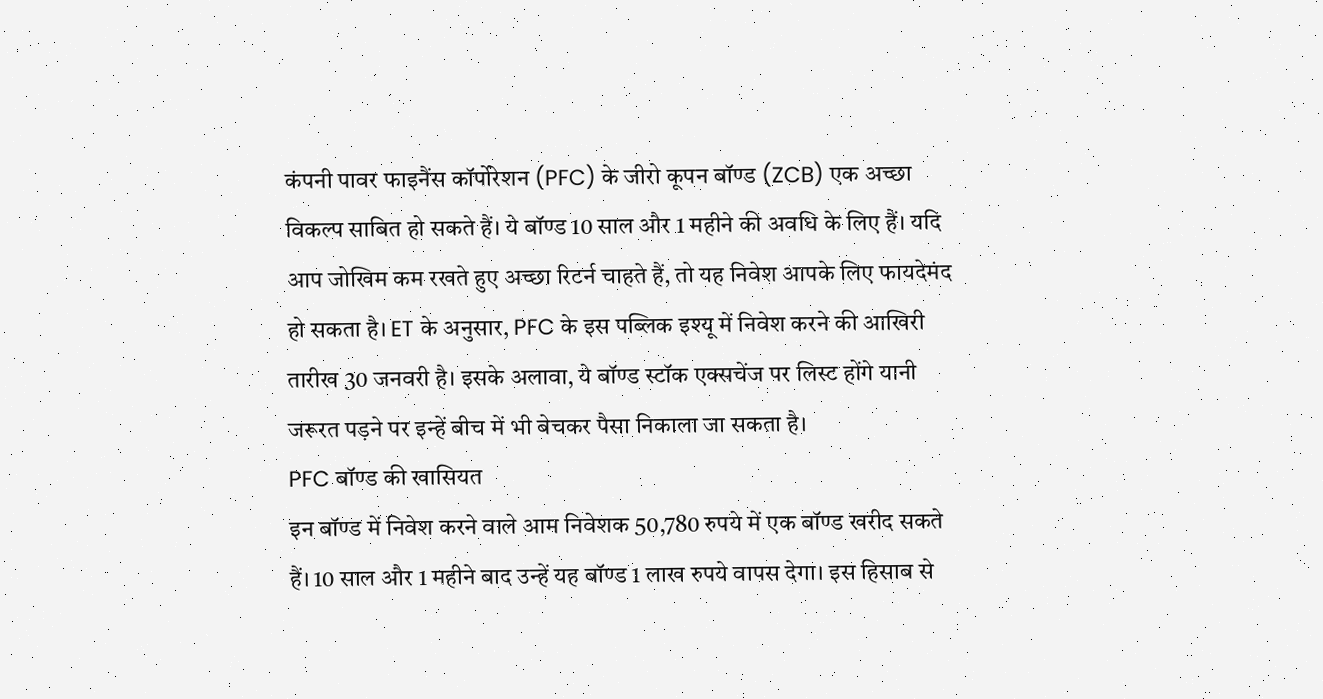कंपनी पावर फाइनैंस कॉर्पोरेशन (PFC) के जीरो कूपन बॉण्ड (ZCB) एक अच्छा विकल्प साबित हो सकते हैं। ये बॉण्ड 10 साल और 1 महीने की अवधि के लिए हैं। यदि आप जोखिम कम रखते हुए अच्छा रिटर्न चाहते हैं, तो यह निवेश आपके लिए फायदेमंद हो सकता है। ET के अनुसार, PFC के इस पब्लिक इश्यू में निवेश करने की आखिरी तारीख 30 जनवरी है। इसके अलावा, ये बॉण्ड स्टॉक एक्सचेंज पर लिस्ट होंगे यानी जरूरत पड़ने पर इन्हें बीच में भी बेचकर पैसा निकाला जा सकता है।
PFC बॉण्ड की खासियत
इन बॉण्ड में निवेश करने वाले आम निवेशक 50,780 रुपये में एक बॉण्ड खरीद सकते हैं। 10 साल और 1 महीने बाद उन्हें यह बॉण्ड 1 लाख रुपये वापस देगा। इस हिसाब से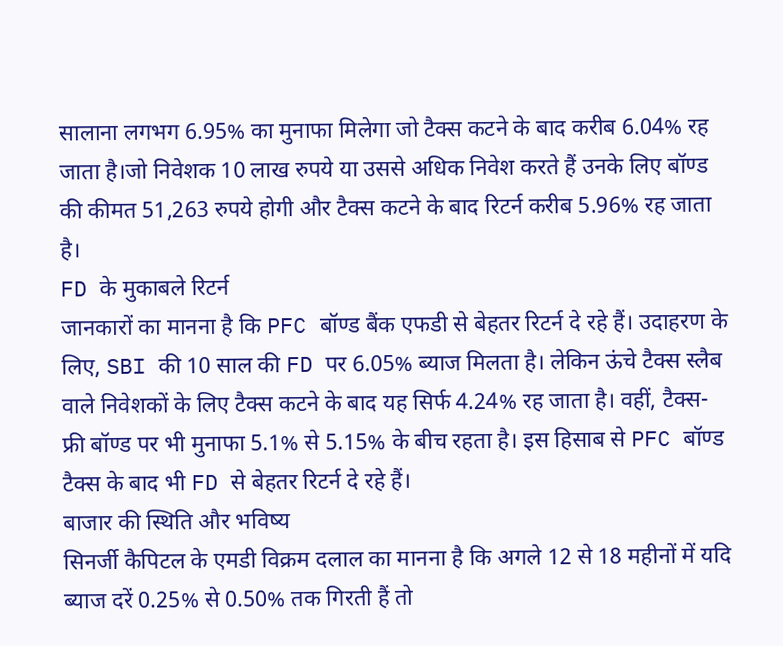सालाना लगभग 6.95% का मुनाफा मिलेगा जो टैक्स कटने के बाद करीब 6.04% रह जाता है।जो निवेशक 10 लाख रुपये या उससे अधिक निवेश करते हैं उनके लिए बॉण्ड की कीमत 51,263 रुपये होगी और टैक्स कटने के बाद रिटर्न करीब 5.96% रह जाता है।
FD के मुकाबले रिटर्न
जानकारों का मानना है कि PFC बॉण्ड बैंक एफडी से बेहतर रिटर्न दे रहे हैं। उदाहरण के लिए, SBI की 10 साल की FD पर 6.05% ब्याज मिलता है। लेकिन ऊंचे टैक्स स्लैब वाले निवेशकों के लिए टैक्स कटने के बाद यह सिर्फ 4.24% रह जाता है। वहीं, टैक्स-फ्री बॉण्ड पर भी मुनाफा 5.1% से 5.15% के बीच रहता है। इस हिसाब से PFC बॉण्ड टैक्स के बाद भी FD से बेहतर रिटर्न दे रहे हैं।
बाजार की स्थिति और भविष्य
सिनर्जी कैपिटल के एमडी विक्रम दलाल का मानना है कि अगले 12 से 18 महीनों में यदि ब्याज दरें 0.25% से 0.50% तक गिरती हैं तो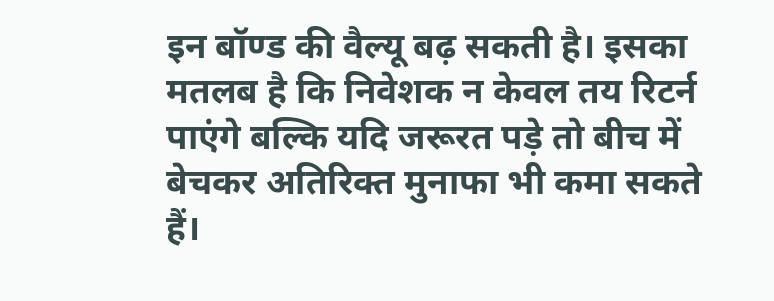इन बॉण्ड की वैल्यू बढ़ सकती है। इसका मतलब है कि निवेशक न केवल तय रिटर्न पाएंगे बल्कि यदि जरूरत पड़े तो बीच में बेचकर अतिरिक्त मुनाफा भी कमा सकते हैं।